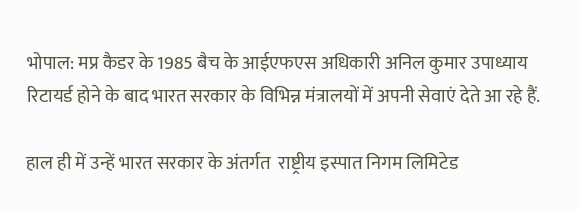भोपाल: मप्र कैडर के 1985 बैच के आईएफएस अधिकारी अनिल कुमार उपाध्याय रिटायर्ड होने के बाद भारत सरकार के विभिन्न मंत्रालयों में अपनी सेवाएं देते आ रहे हैं.

हाल ही में उन्हें भारत सरकार के अंतर्गत  राष्ट्रीय इस्पात निगम लिमिटेड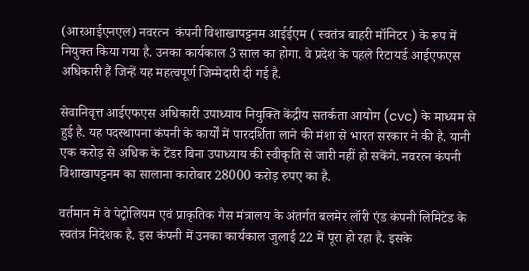(आरआईएनएल) नवरत्न  कंपनी विशाखापट्टनम आईईएम ( स्वतंत्र बाहरी मॉनिटर ) के रूप में नियुक्त किया गया है. उनका कार्यकाल 3 साल का होगा. वे प्रदेश के पहले रिटायर्ड आईएफएस अधिकारी हैं जिन्हें यह महत्वपूर्ण जिम्मेदारी दी गई है.

सेवानिवृत्त आईएफएस अधिकारी उपाध्याय नियुक्ति केंद्रीय सतर्कता आयोग (cvc) के माध्यम से हुई है. यह पदस्थापना कंपनी के कार्यों में पारदर्शिता लाने की मंशा से भारत सरकार ने की है. यानी एक करोड़ से अधिक के टेंडर बिना उपाध्याय की स्वीकृति से जारी नहीं हो सकेंगे. नवरत्न कंपनी विशाखापट्टनम का सालाना कारोबार 28000 करोड़ रुपए का है.

वर्तमान में वे पेट्रोलियम एवं प्राकृतिक गैस मंत्रालय के अंतर्गत बलमेर लॉरी एंड कंपनी लिमिटेड के स्वतंत्र निदेशक है. इस कंपनी में उनका कार्यकाल जुलाई 22 में पूरा हो रहा है. इसके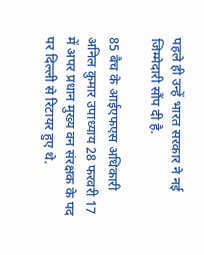पहले ही उन्हें भारत सरकार ने नई जिम्मेदारी सौंप दी है.

85 बैच के आईएफएस अधिकारी अनिल कुमार उपाध्याय 28 फरवरी 17 में अपर प्रधान मुख्य वन संरक्षक के पद पर दिल्ली से रिटायर हुए थे.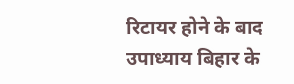रिटायर होने के बाद उपाध्याय बिहार के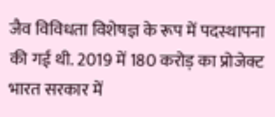जैव विविधता विशेषज्ञ के रूप में पदस्थापना की गई थी. 2019 में 180 करोड़ का प्रोजेक्ट  भारत सरकार में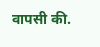वापसी की.